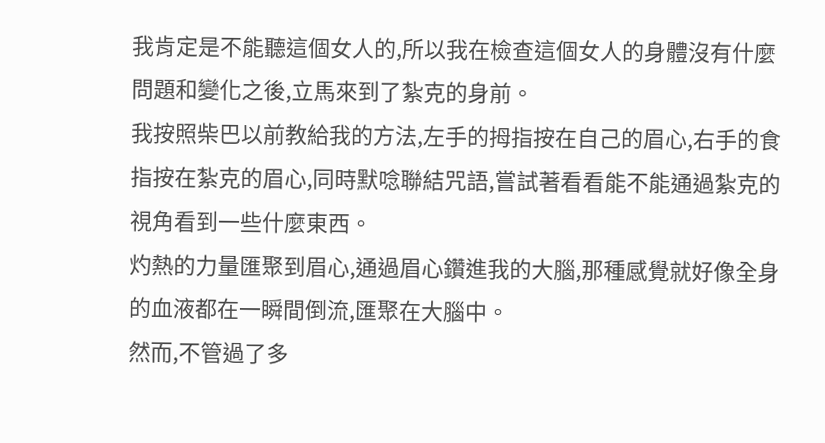我肯定是不能聽這個女人的,所以我在檢查這個女人的身體沒有什麼問題和變化之後,立馬來到了紮克的身前。
我按照柴巴以前教給我的方法,左手的拇指按在自己的眉心,右手的食指按在紮克的眉心,同時默唸聯結咒語,嘗試著看看能不能通過紮克的視角看到一些什麼東西。
灼熱的力量匯聚到眉心,通過眉心鑽進我的大腦,那種感覺就好像全身的血液都在一瞬間倒流,匯聚在大腦中。
然而,不管過了多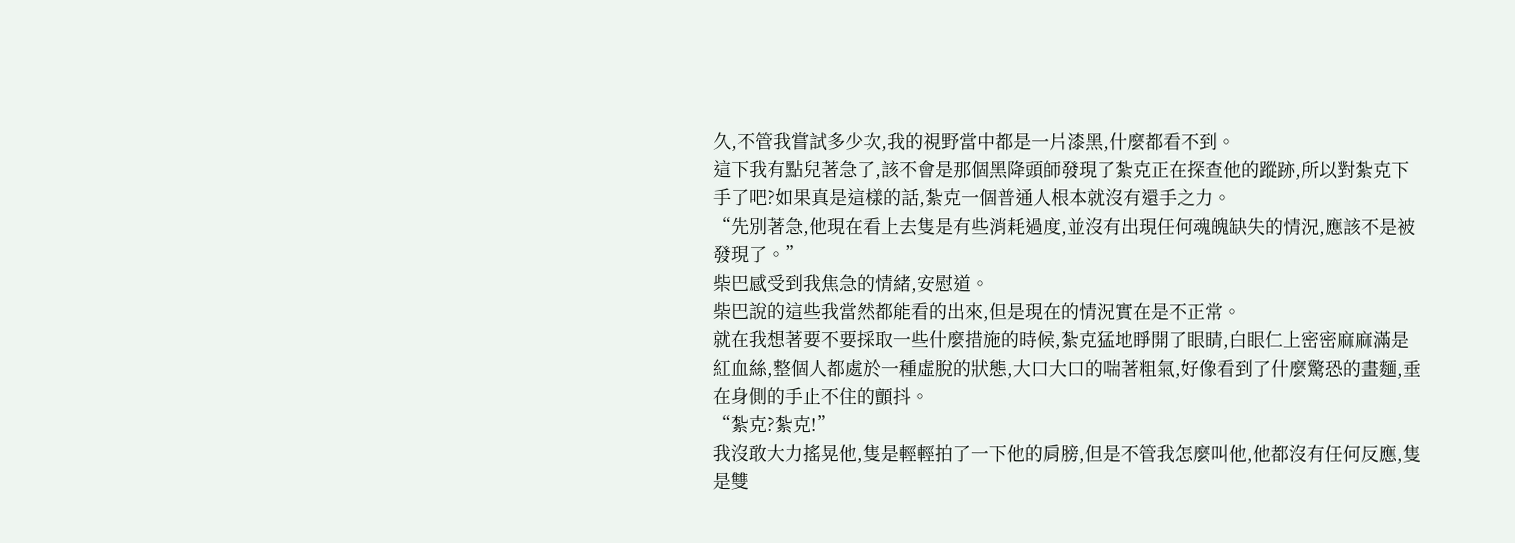久,不管我嘗試多少次,我的視野當中都是一片漆黑,什麼都看不到。
這下我有點兒著急了,該不會是那個黑降頭師發現了紮克正在探查他的蹤跡,所以對紮克下手了吧?如果真是這樣的話,紮克一個普通人根本就沒有還手之力。
“先別著急,他現在看上去隻是有些消耗過度,並沒有出現任何魂魄缺失的情況,應該不是被發現了。”
柴巴感受到我焦急的情緒,安慰道。
柴巴說的這些我當然都能看的出來,但是現在的情況實在是不正常。
就在我想著要不要採取一些什麼措施的時候,紮克猛地睜開了眼睛,白眼仁上密密麻麻滿是紅血絲,整個人都處於一種虛脫的狀態,大口大口的喘著粗氣,好像看到了什麼驚恐的畫麵,垂在身側的手止不住的顫抖。
“紮克?紮克!”
我沒敢大力搖晃他,隻是輕輕拍了一下他的肩膀,但是不管我怎麼叫他,他都沒有任何反應,隻是雙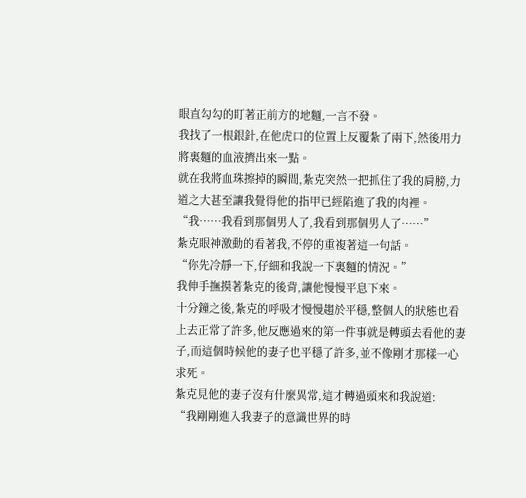眼直勾勾的盯著正前方的地麵,一言不發。
我找了一根銀針,在他虎口的位置上反覆紮了兩下,然後用力將裏麵的血液擠出來一點。
就在我將血珠擦掉的瞬間,紮克突然一把抓住了我的肩膀,力道之大甚至讓我覺得他的指甲已經陷進了我的肉裡。
“我……我看到那個男人了,我看到那個男人了……”
紮克眼神激動的看著我,不停的重複著這一句話。
“你先冷靜一下,仔細和我說一下裏麵的情況。”
我伸手撫摸著紮克的後背,讓他慢慢平息下來。
十分鐘之後,紮克的呼吸才慢慢趨於平穩,整個人的狀態也看上去正常了許多,他反應過來的第一件事就是轉頭去看他的妻子,而這個時候他的妻子也平穩了許多,並不像剛才那樣一心求死。
紮克見他的妻子沒有什麼異常,這才轉過頭來和我說道:
“我剛剛進入我妻子的意識世界的時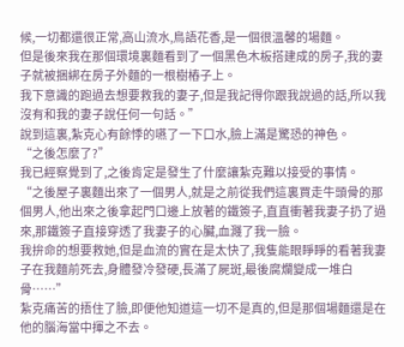候,一切都還很正常,高山流水,鳥語花香,是一個很溫馨的場麵。
但是後來我在那個環境裏麵看到了一個黑色木板搭建成的房子,我的妻子就被捆綁在房子外麵的一根樹樁子上。
我下意識的跑過去想要救我的妻子,但是我記得你跟我說過的話,所以我沒有和我的妻子說任何一句話。”
說到這裏,紮克心有餘悸的嚥了一下口水,臉上滿是驚恐的神色。
“之後怎麼了?”
我已經察覺到了,之後肯定是發生了什麼讓紮克難以接受的事情。
“之後屋子裏麵出來了一個男人,就是之前從我們這裏買走牛頭骨的那個男人,他出來之後拿起門口邊上放著的鐵簽子,直直衝著我妻子扔了過來,那鐵簽子直接穿透了我妻子的心臟,血濺了我一臉。
我拚命的想要救她,但是血流的實在是太快了,我隻能眼睜睜的看著我妻子在我麵前死去,身體發冷發硬,長滿了屍斑,最後腐爛變成一堆白骨……”
紮克痛苦的捂住了臉,即便他知道這一切不是真的,但是那個場麵還是在他的腦海當中揮之不去。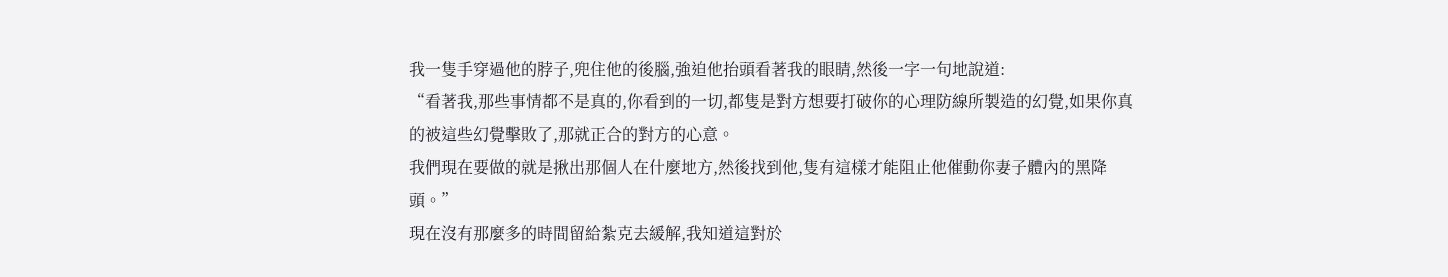我一隻手穿過他的脖子,兜住他的後腦,強迫他抬頭看著我的眼睛,然後一字一句地說道:
“看著我,那些事情都不是真的,你看到的一切,都隻是對方想要打破你的心理防線所製造的幻覺,如果你真的被這些幻覺擊敗了,那就正合的對方的心意。
我們現在要做的就是揪出那個人在什麼地方,然後找到他,隻有這樣才能阻止他催動你妻子體內的黑降頭。”
現在沒有那麼多的時間留給紮克去緩解,我知道這對於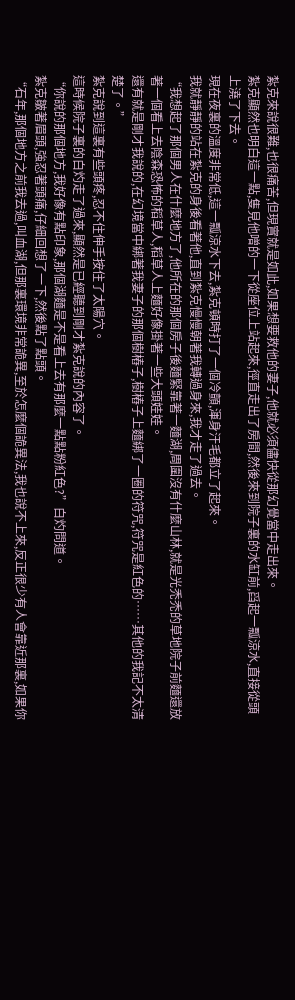紮克來說很難,也很痛苦,但現實就是如此,如果想要救他的妻子,他就必須儘快從那幻覺當中走出來。
紮克顯然也明白這一點,隻見他噌的一下從座位上站起來,徑直走出了房間,然後來到院子裏的水缸前,舀起一瓢涼水,直接從頭上澆了下去。
現在夜裏的溫度非常低,這一瓢涼水下去,紮克頓時打了一個冷顫,渾身汗毛都立了起來。
我就靜靜的站在紮克的身後看著他,直到紮克慢慢朝著我轉過身來,我才走了過去。
“我想起了那個男人在什麼地方了,他所在的那個房子後麵緊靠著一麵湖,周圍沒有什麼山林,就是光禿禿的草地院子前麵還放著一個看上去陰森恐怖的稻草人,稻草人上麵好像掛著一些大頭娃娃。
還有就是剛才我說的,在幻境當中綁著我妻子的那個樹樁子,樹樁子上麵綁了一圈的符咒,符咒是紅色的……其他的我記不太清楚了。”
紮克說到這裏有些頭疼,忍不住伸手按住了太陽穴。
這時候院子裏的白灼走了過來,顯然是已經聽到剛才紮克說的內容了。
“你說的那個地方,我好像有點印象,那個湖麵是不是看上去有那麼一點點粉紅色?”白灼問道。
紮克皺著眉頭,強忍著頭痛,仔細回想了一下,然後點了點頭。
“石年,那個地方之前我去過,叫血湖,但那裏環境非常詭異,至於怎麼個詭異法,我也說不上來,反正很少有人會靠近那裏,如果你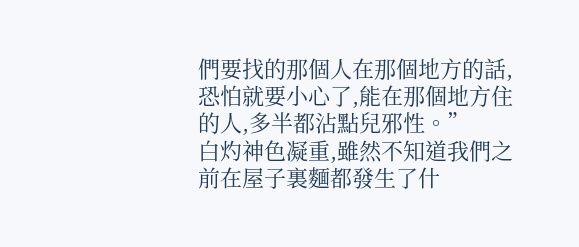們要找的那個人在那個地方的話,恐怕就要小心了,能在那個地方住的人,多半都沾點兒邪性。”
白灼神色凝重,雖然不知道我們之前在屋子裏麵都發生了什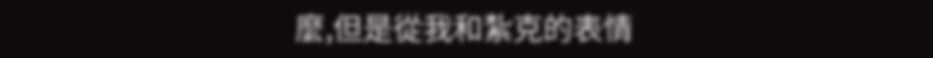麼,但是從我和紮克的表情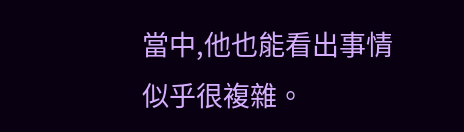當中,他也能看出事情似乎很複雜。